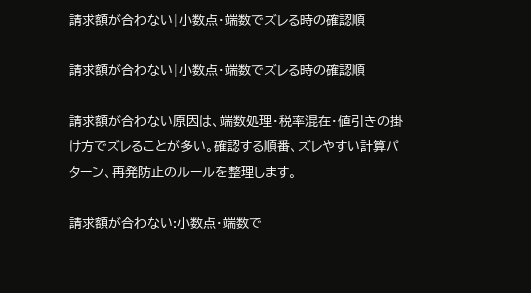請求額が合わない|小数点・端数でズレる時の確認順

請求額が合わない|小数点・端数でズレる時の確認順

請求額が合わない原因は、端数処理・税率混在・値引きの掛け方でズレることが多い。確認する順番、ズレやすい計算パターン、再発防止のルールを整理します。

請求額が合わない:小数点・端数で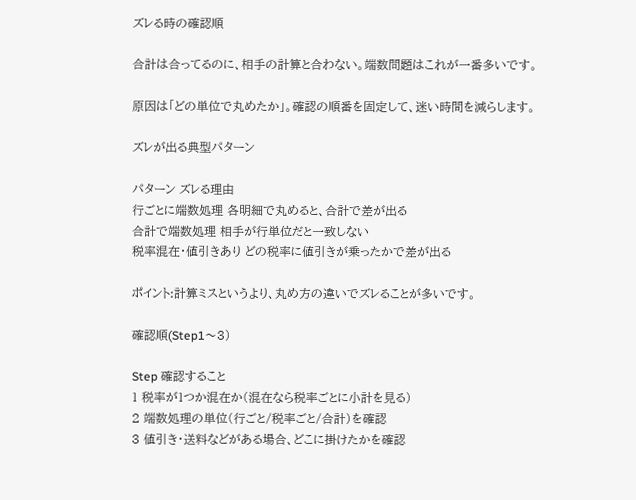ズレる時の確認順

合計は合ってるのに、相手の計算と合わない。端数問題はこれが一番多いです。

原因は「どの単位で丸めたか」。確認の順番を固定して、迷い時間を減らします。

ズレが出る典型パターン

パターン ズレる理由
行ごとに端数処理 各明細で丸めると、合計で差が出る
合計で端数処理 相手が行単位だと一致しない
税率混在・値引きあり どの税率に値引きが乗ったかで差が出る

ポイント:計算ミスというより、丸め方の違いでズレることが多いです。

確認順(Step1〜3)

Step 確認すること
1 税率が1つか混在か(混在なら税率ごとに小計を見る)
2 端数処理の単位(行ごと/税率ごと/合計)を確認
3 値引き・送料などがある場合、どこに掛けたかを確認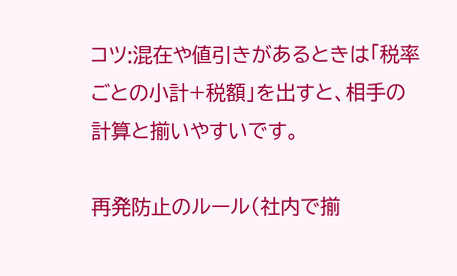コツ:混在や値引きがあるときは「税率ごとの小計+税額」を出すと、相手の計算と揃いやすいです。

再発防止のルール(社内で揃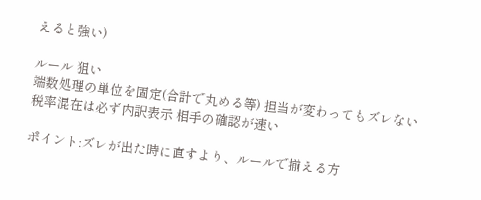えると強い)

ルール 狙い
端数処理の単位を固定(合計で丸める等) 担当が変わってもズレない
税率混在は必ず内訳表示 相手の確認が速い

ポイント:ズレが出た時に直すより、ルールで揃える方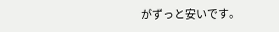がずっと安いです。